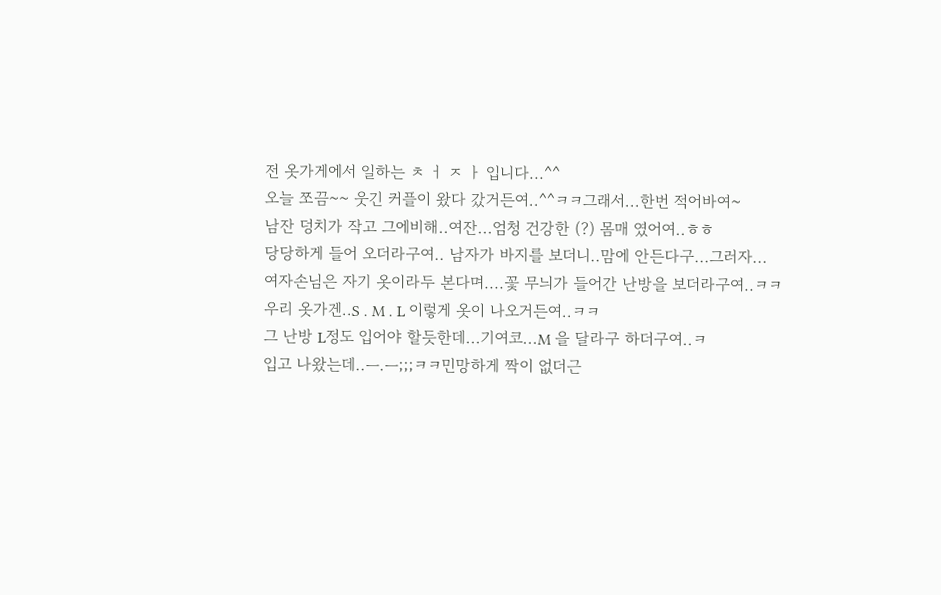전 옷가게에서 일하는 ㅊ ㅓ ㅈ ㅏ 입니다...^^
오늘 쪼끔~~ 웃긴 커플이 왔다 갔거든여..^^ㅋㅋ그래서...한번 적어바여~
남잔 덩치가 작고 그에비해..여잔...엄청 건강한 (?) 몸매 였어여..ㅎㅎ
당당하게 들어 오더라구여.. 남자가 바지를 보더니..맘에 안든다구...그러자...
여자손님은 자기 옷이라두 본다며....꽃 무늬가 들어간 난방을 보더라구여..ㅋㅋ
우리 옷가겐..S . M . L 이렇게 옷이 나오거든여..ㅋㅋ
그 난방 L정도 입어야 할듯한데...기여코...M 을 달라구 하더구여..ㅋ
입고 나왔는데..ㅡ.ㅡ;;;ㅋㅋ민망하게 짝이 없더근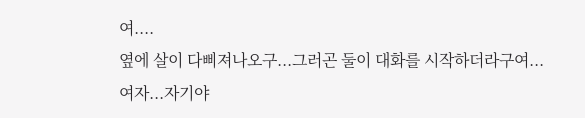여....
옆에 살이 다삐져나오구...그러곤 둘이 대화를 시작하더라구여...
여자...자기야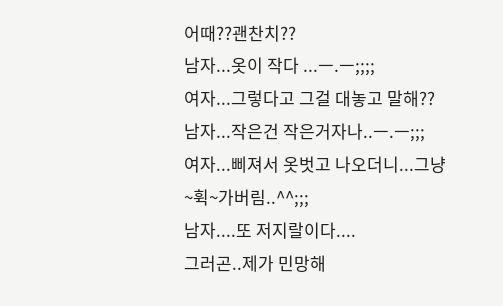어때??괜찬치??
남자...옷이 작다 ...ㅡ.ㅡ;;;;
여자...그렇다고 그걸 대놓고 말해??
남자...작은건 작은거자나..ㅡ.ㅡ;;;
여자...삐져서 옷벗고 나오더니...그냥~휙~가버림..^^;;;
남자....또 저지랄이다....
그러곤..제가 민망해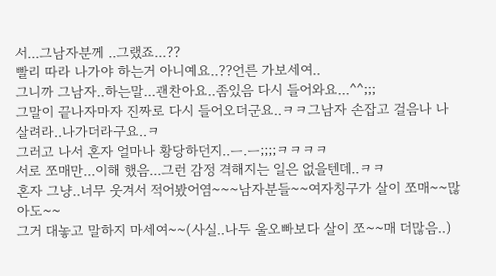서...그남자분께 ..그랬죠...??
빨리 따라 나가야 하는거 아니예요..??언른 가보세여..
그니까 그남자..하는말...괜찬아요..좀있음 다시 들어와요...^^;;;
그말이 끝나자마자 진짜로 다시 들어오더군요..ㅋㅋ그남자 손잡고 걸음나 나살려라..나가더라구요..ㅋ
그러고 나서 혼자 얼마나 황당하던지..ㅡ.ㅡ;;;;ㅋㅋㅋㅋ
서로 쪼매만...이해 했음...그런 감정 격해지는 일은 없을텐데..ㅋㅋ
혼자 그냥..너무 웃겨서 적어봤어염~~~남자분들~~여자칭구가 살이 쪼매~~많아도~~
그거 대놓고 말하지 마세여~~(사실..나두 울오빠보다 살이 쪼~~매 더많음..)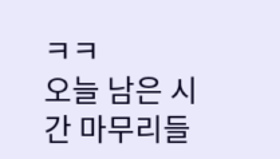ㅋㅋ
오늘 남은 시간 마무리들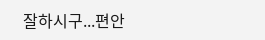잘하시구...편안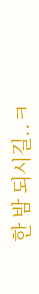한 밤 되시길..ㅋ